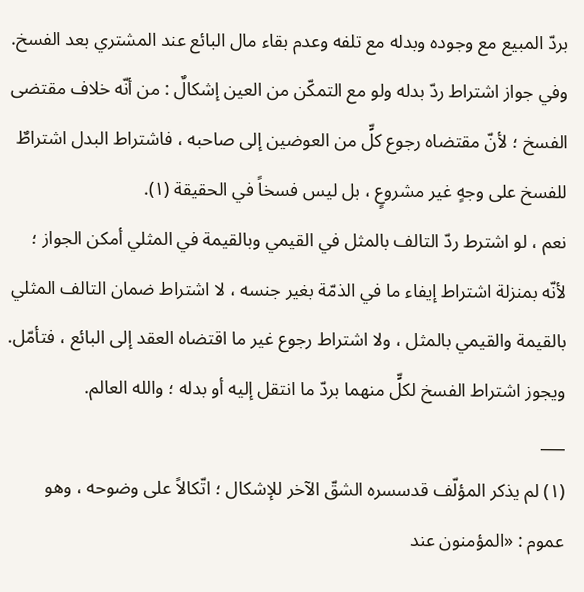بردّ المبيع مع وجوده وبدله مع تلفه وعدم بقاء مال البائع عند المشتري بعد الفسخ.
وفي جواز اشتراط ردّ بدله ولو مع التمكّن من العين إشكالٌ : من أنّه خلاف مقتضى الفسخ ؛ لأنّ مقتضاه رجوع كلٍّ من العوضين إلى صاحبه ، فاشتراط البدل اشتراطٌ للفسخ على وجهٍ غير مشروعٍ ، بل ليس فسخاً في الحقيقة (١).
نعم ، لو اشترط ردّ التالف بالمثل في القيمي وبالقيمة في المثلي أمكن الجواز ؛ لأنّه بمنزلة اشتراط إيفاء ما في الذمّة بغير جنسه ، لا اشتراط ضمان التالف المثلي بالقيمة والقيمي بالمثل ، ولا اشتراط رجوع غير ما اقتضاه العقد إلى البائع ، فتأمّل.
ويجوز اشتراط الفسخ لكلٍّ منهما بردّ ما انتقل إليه أو بدله ؛ والله العالم.
___
(١) لم يذكر المؤلّف قدسسره الشقّ الآخر للإشكال ؛ اتّكالاً على وضوحه ، وهو عموم : «المؤمنون عند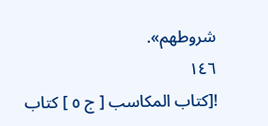شروطهم».
١٤٦
![كتاب المكاسب [ ج ٥ ] كتاب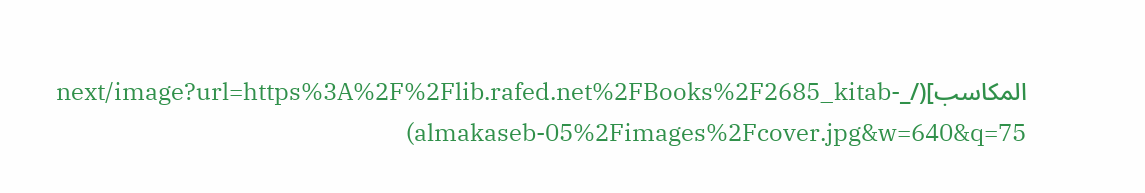المكاسب](/_next/image?url=https%3A%2F%2Flib.rafed.net%2FBooks%2F2685_kitab-almakaseb-05%2Fimages%2Fcover.jpg&w=640&q=75)